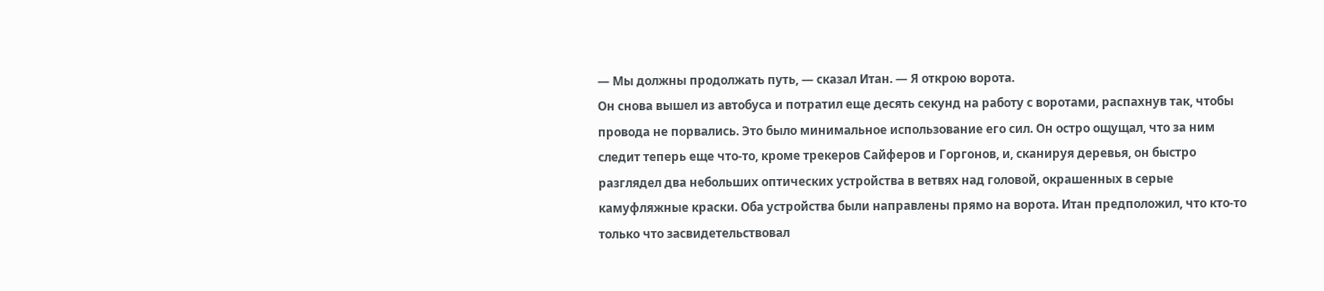— Мы должны продолжать путь, — сказал Итан. — Я открою ворота.
Он снова вышел из автобуса и потратил еще десять секунд на работу с воротами, распахнув так, чтобы провода не порвались. Это было минимальное использование его сил. Он остро ощущал, что за ним следит теперь еще что-то, кроме трекеров Сайферов и Горгонов, и, сканируя деревья, он быстро разглядел два небольших оптических устройства в ветвях над головой, окрашенных в серые камуфляжные краски. Оба устройства были направлены прямо на ворота. Итан предположил, что кто-то только что засвидетельствовал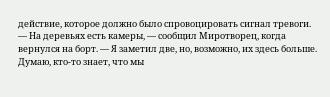действие, которое должно было спровоцировать сигнал тревоги.
— На деревьях есть камеры, — сообщил Миротворец, когда вернулся на борт. — Я заметил две, но, возможно, их здесь больше. Думаю, кто-то знает, что мы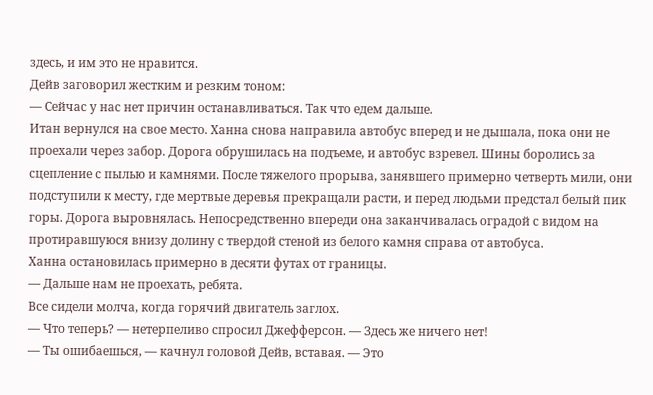здесь, и им это не нравится.
Дейв заговорил жестким и резким тоном:
— Сейчас у нас нет причин останавливаться. Так что едем дальше.
Итан вернулся на свое место. Ханна снова направила автобус вперед и не дышала, пока они не проехали через забор. Дорога обрушилась на подъеме, и автобус взревел. Шины боролись за сцепление с пылью и камнями. После тяжелого прорыва, занявшего примерно четверть мили, они подступили к месту, где мертвые деревья прекращали расти, и перед людьми предстал белый пик горы. Дорога выровнялась. Непосредственно впереди она заканчивалась оградой с видом на протиравшуюся внизу долину с твердой стеной из белого камня справа от автобуса.
Ханна остановилась примерно в десяти футах от границы.
— Дальше нам не проехать, ребята.
Все сидели молча, когда горячий двигатель заглох.
— Что теперь? — нетерпеливо спросил Джефферсон. — Здесь же ничего нет!
— Ты ошибаешься, — качнул головой Дейв, вставая. — Это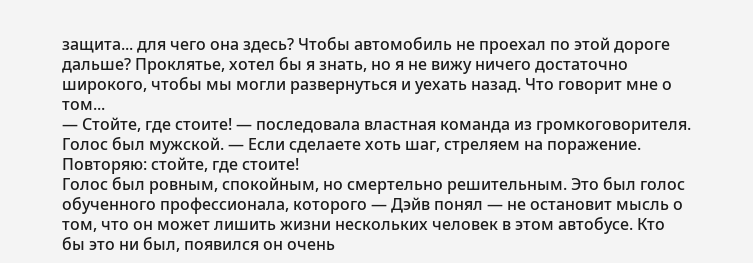защита... для чего она здесь? Чтобы автомобиль не проехал по этой дороге дальше? Проклятье, хотел бы я знать, но я не вижу ничего достаточно широкого, чтобы мы могли развернуться и уехать назад. Что говорит мне о том...
— Стойте, где стоите! — последовала властная команда из громкоговорителя. Голос был мужской. — Если сделаете хоть шаг, стреляем на поражение. Повторяю: стойте, где стоите!
Голос был ровным, спокойным, но смертельно решительным. Это был голос обученного профессионала, которого — Дэйв понял — не остановит мысль о том, что он может лишить жизни нескольких человек в этом автобусе. Кто бы это ни был, появился он очень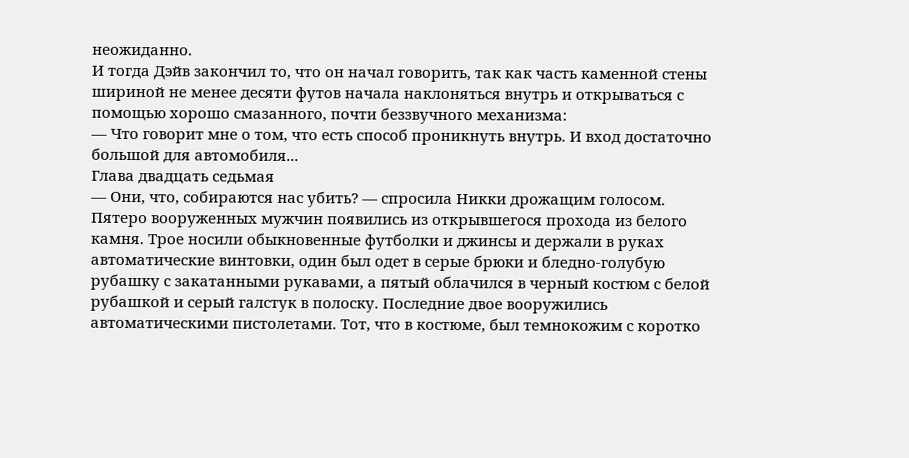неожиданно.
И тогда Дэйв закончил то, что он начал говорить, так как часть каменной стены шириной не менее десяти футов начала наклоняться внутрь и открываться с помощью хорошо смазанного, почти беззвучного механизма:
— Что говорит мне о том, что есть способ проникнуть внутрь. И вход достаточно большой для автомобиля...
Глава двадцать седьмая
— Они, что, собираются нас убить? — спросила Никки дрожащим голосом.
Пятеро вооруженных мужчин появились из открывшегося прохода из белого камня. Трое носили обыкновенные футболки и джинсы и держали в руках автоматические винтовки, один был одет в серые брюки и бледно-голубую рубашку с закатанными рукавами, а пятый облачился в черный костюм с белой рубашкой и серый галстук в полоску. Последние двое вооружились автоматическими пистолетами. Тот, что в костюме, был темнокожим с коротко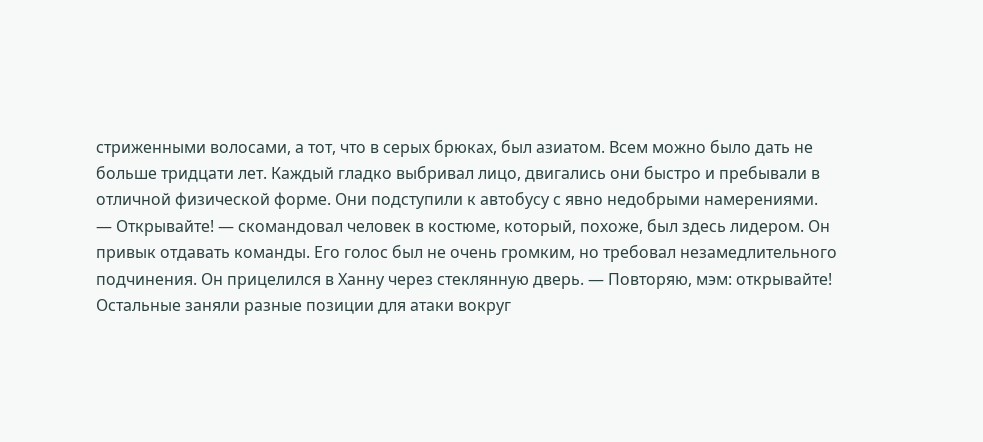стриженными волосами, а тот, что в серых брюках, был азиатом. Всем можно было дать не больше тридцати лет. Каждый гладко выбривал лицо, двигались они быстро и пребывали в отличной физической форме. Они подступили к автобусу с явно недобрыми намерениями.
— Открывайте! — скомандовал человек в костюме, который, похоже, был здесь лидером. Он привык отдавать команды. Его голос был не очень громким, но требовал незамедлительного подчинения. Он прицелился в Ханну через стеклянную дверь. — Повторяю, мэм: открывайте!
Остальные заняли разные позиции для атаки вокруг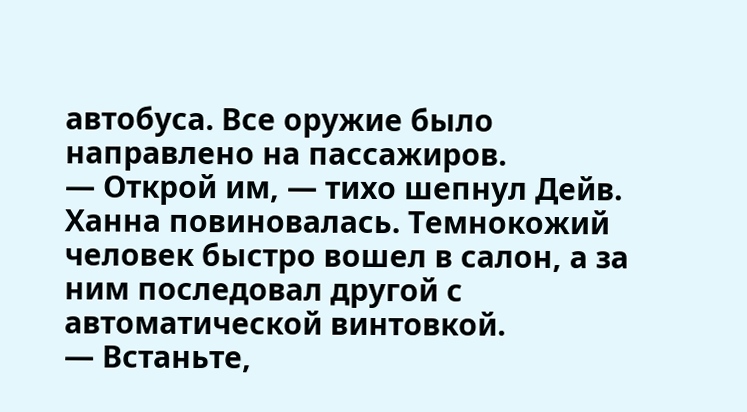автобуса. Все оружие было направлено на пассажиров.
— Открой им, — тихо шепнул Дейв.
Ханна повиновалась. Темнокожий человек быстро вошел в салон, а за ним последовал другой с автоматической винтовкой.
— Встаньте,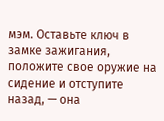мэм. Оставьте ключ в замке зажигания, положите свое оружие на сидение и отступите назад, — она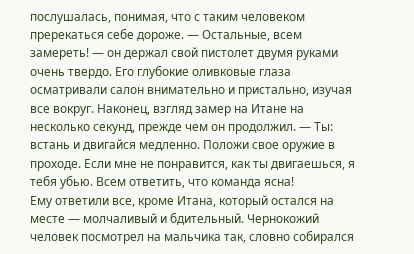послушалась, понимая, что с таким человеком пререкаться себе дороже. — Остальные, всем замереть! — он держал свой пистолет двумя руками очень твердо. Его глубокие оливковые глаза осматривали салон внимательно и пристально, изучая все вокруг. Наконец, взгляд замер на Итане на несколько секунд, прежде чем он продолжил. — Ты: встань и двигайся медленно. Положи свое оружие в проходе. Если мне не понравится, как ты двигаешься, я тебя убью. Всем ответить, что команда ясна!
Ему ответили все, кроме Итана, который остался на месте — молчаливый и бдительный. Чернокожий человек посмотрел на мальчика так, словно собирался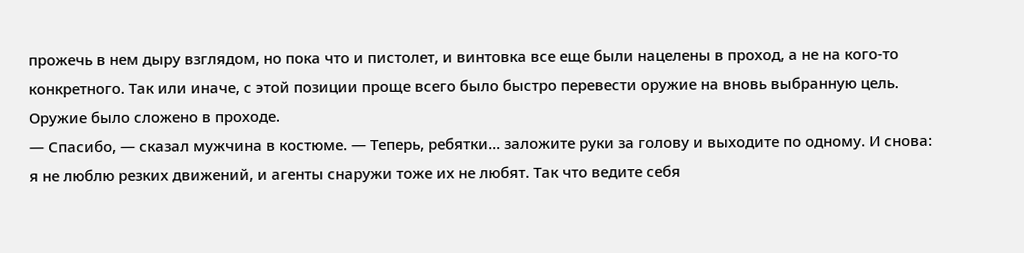прожечь в нем дыру взглядом, но пока что и пистолет, и винтовка все еще были нацелены в проход, а не на кого-то конкретного. Так или иначе, с этой позиции проще всего было быстро перевести оружие на вновь выбранную цель.
Оружие было сложено в проходе.
— Спасибо, — сказал мужчина в костюме. — Теперь, ребятки... заложите руки за голову и выходите по одному. И снова: я не люблю резких движений, и агенты снаружи тоже их не любят. Так что ведите себя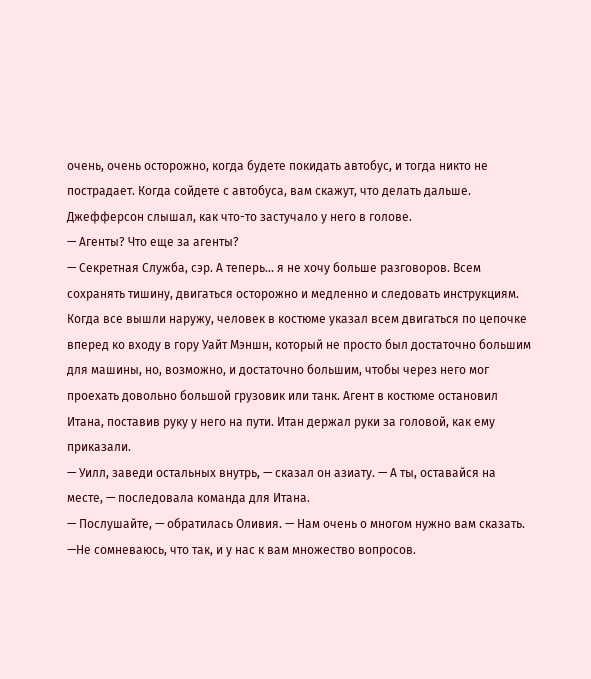очень, очень осторожно, когда будете покидать автобус, и тогда никто не пострадает. Когда сойдете с автобуса, вам скажут, что делать дальше.
Джефферсон слышал, как что-то застучало у него в голове.
— Агенты? Что еще за агенты?
— Секретная Служба, сэр. А теперь... я не хочу больше разговоров. Всем сохранять тишину, двигаться осторожно и медленно и следовать инструкциям.
Когда все вышли наружу, человек в костюме указал всем двигаться по цепочке вперед ко входу в гору Уайт Мэншн, который не просто был достаточно большим для машины, но, возможно, и достаточно большим, чтобы через него мог проехать довольно большой грузовик или танк. Агент в костюме остановил Итана, поставив руку у него на пути. Итан держал руки за головой, как ему приказали.
— Уилл, заведи остальных внутрь, — сказал он азиату. — А ты, оставайся на месте, — последовала команда для Итана.
— Послушайте, — обратилась Оливия. — Нам очень о многом нужно вам сказать.
—Не сомневаюсь, что так, и у нас к вам множество вопросов.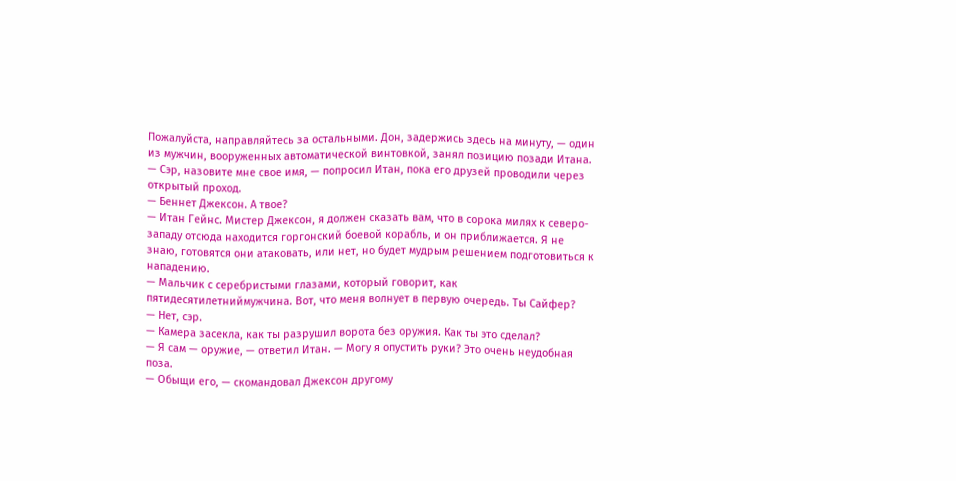Пожалуйста, направляйтесь за остальными. Дон, задержись здесь на минуту, — один из мужчин, вооруженных автоматической винтовкой, занял позицию позади Итана.
— Сэр, назовите мне свое имя, — попросил Итан, пока его друзей проводили через открытый проход.
— Беннет Джексон. А твое?
— Итан Гейнс. Мистер Джексон, я должен сказать вам, что в сорока милях к северо-западу отсюда находится горгонский боевой корабль, и он приближается. Я не знаю, готовятся они атаковать, или нет, но будет мудрым решением подготовиться к нападению.
— Мальчик с серебристыми глазами, который говорит, как пятидесятилетниймужчина. Вот, что меня волнует в первую очередь. Ты Сайфер?
— Нет, сэр.
— Камера засекла, как ты разрушил ворота без оружия. Как ты это сделал?
— Я сам — оружие, — ответил Итан. — Могу я опустить руки? Это очень неудобная поза.
— Обыщи его, — скомандовал Джексон другому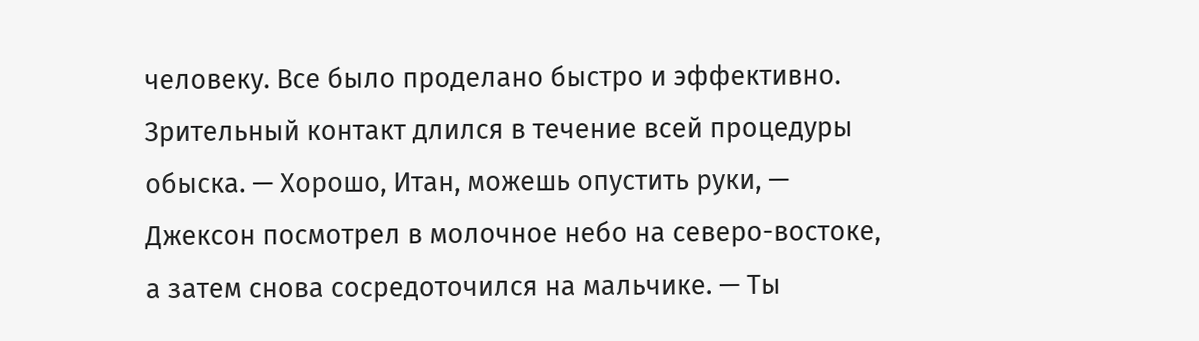человеку. Все было проделано быстро и эффективно. Зрительный контакт длился в течение всей процедуры обыска. — Хорошо, Итан, можешь опустить руки, — Джексон посмотрел в молочное небо на северо-востоке, а затем снова сосредоточился на мальчике. — Ты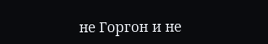не Горгон и не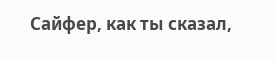Сайфер, как ты сказал,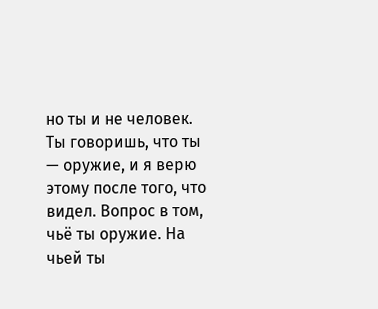но ты и не человек. Ты говоришь, что ты — оружие, и я верю этому после того, что видел. Вопрос в том, чьё ты оружие. На чьей ты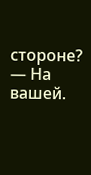стороне?
— На вашей.